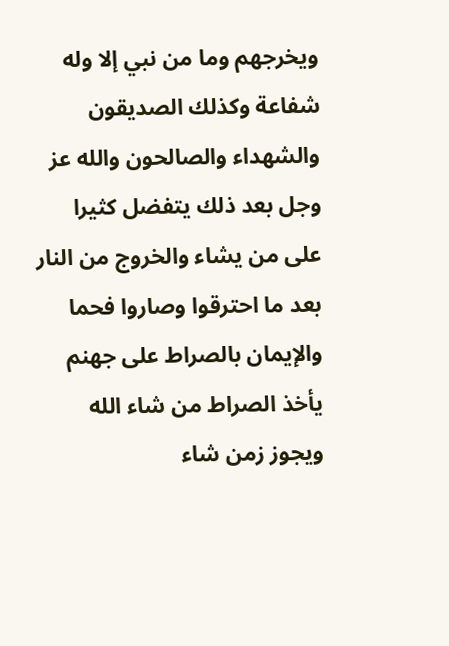ويخرجهم وما من نبي إلا وله شفاعة وكذلك الصديقون والشهداء والصالحون والله عز وجل بعد ذلك يتفضل كثيرا على من يشاء والخروج من النار بعد ما احترقوا وصاروا فحما والإيمان بالصراط على جهنم يأخذ الصراط من شاء الله ويجوز زمن شاء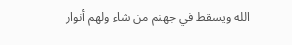الله ويسقط في جهنم من شاء ولهم أنوار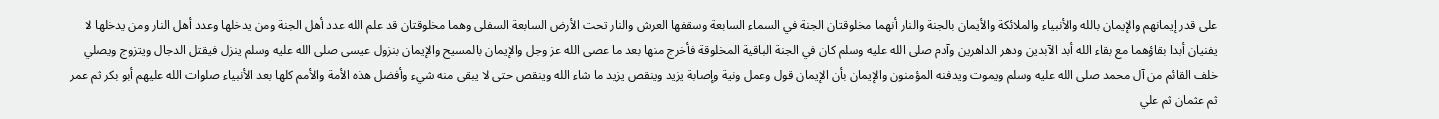على قدر إيمانهم والإيمان بالله والأنبياء والملائكة والأيمان بالجنة والنار أنهما مخلوقتان الجنة في السماء السابعة وسقفها العرش والنار تحت الأرض السابعة السفلى وهما مخلوقتان قد علم الله عدد أهل الجنة ومن يدخلها وعدد أهل النار ومن يدخلها لا يفنيان أبدا بقاؤهما مع بقاء الله أبد الآبدين ودهر الداهرين وآدم صلى الله عليه وسلم كان في الجنة الباقية المخلوقة فأخرج منها بعد ما عصى الله عز وجل والإيمان بالمسيح والإيمان بنزول عيسى صلى الله عليه وسلم ينزل فيقتل الدجال ويتزوج ويصلي خلف القائم من آل محمد صلى الله عليه وسلم ويموت ويدفنه المؤمنون والإيمان بأن الإيمان قول وعمل ونية وإصابة يزيد وينقص يزيد ما شاء الله وينقص حتى لا يبقى منه شيء وأفضل هذه الأمة والأمم كلها بعد الأنبياء صلوات الله عليهم أبو بكر ثم عمر ثم عثمان ثم علي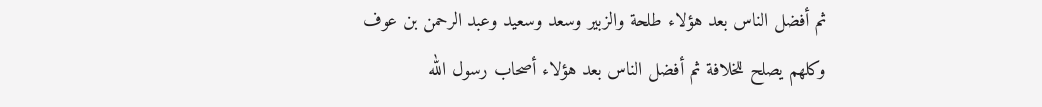ثم أفضل الناس بعد هؤلاء طلحة والزبير وسعد وسعيد وعبد الرحمن بن عوف وكلهم يصلح للخلافة ثم أفضل الناس بعد هؤلاء أصحاب رسول الله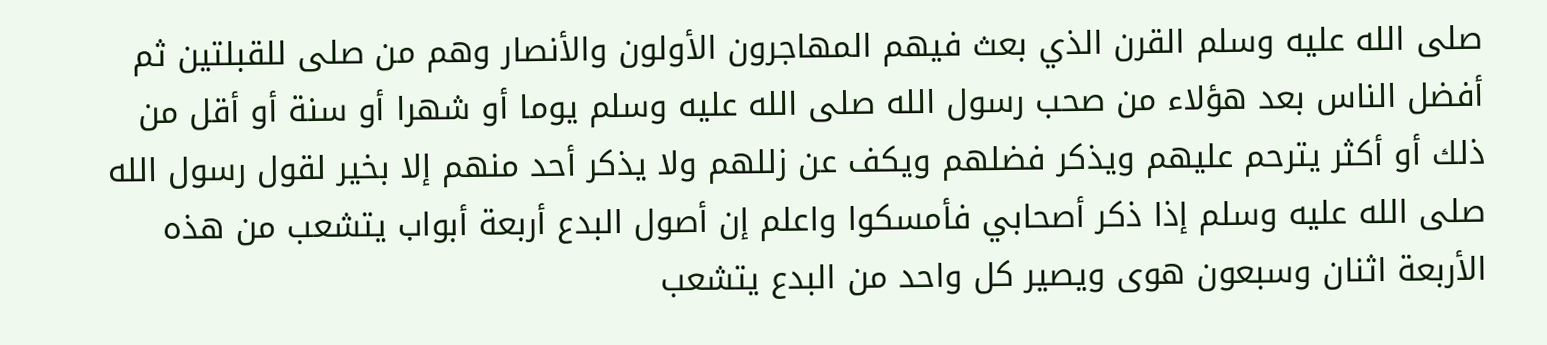صلى الله عليه وسلم القرن الذي بعث فيهم المهاجرون الأولون والأنصار وهم من صلى للقبلتين ثم أفضل الناس بعد هؤلاء من صحب رسول الله صلى الله عليه وسلم يوما أو شهرا أو سنة أو أقل من ذلك أو أكثر يترحم عليهم ويذكر فضلهم ويكف عن زللهم ولا يذكر أحد منهم إلا بخير لقول رسول الله صلى الله عليه وسلم إذا ذكر أصحابي فأمسكوا واعلم إن أصول البدع أربعة أبواب يتشعب من هذه الأربعة اثنان وسبعون هوى ويصير كل واحد من البدع يتشعب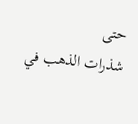حتى
شذرات الذهب في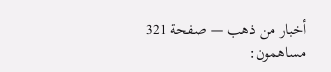أخبار من ذهب — صفحة 321
مساهمون: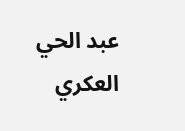عبد الحي العكري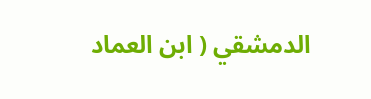الدمشقي ( ابن العماد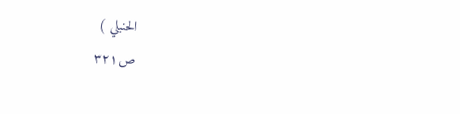الحنبلي )
ص٣٢١